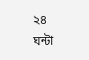২৪ ঘন্টা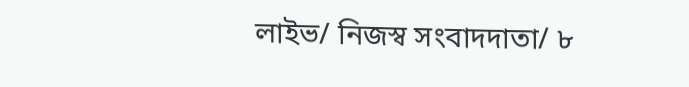লাইভ/ নিজস্ব সংবাদদাতা/ ৮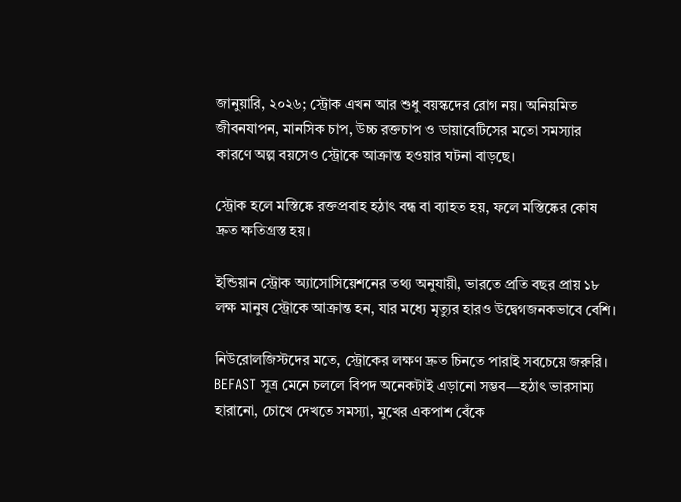জানুয়ারি, ২০২৬; স্ট্রোক এখন আর শুধু বয়স্কদের রোগ নয়। অনিয়মিত জীবনযাপন, মানসিক চাপ, উচ্চ রক্তচাপ ও ডায়াবেটিসের মতো সমস্যার কারণে অল্প বয়সেও স্ট্রোকে আক্রান্ত হওয়ার ঘটনা বাড়ছে।

স্ট্রোক হলে মস্তিষ্কে রক্তপ্রবাহ হঠাৎ বন্ধ বা ব্যাহত হয়, ফলে মস্তিষ্কের কোষ দ্রুত ক্ষতিগ্রস্ত হয়।

ইন্ডিয়ান স্ট্রোক অ্যাসোসিয়েশনের তথ্য অনুযায়ী, ভারতে প্রতি বছর প্রায় ১৮ লক্ষ মানুষ স্ট্রোকে আক্রান্ত হন, যার মধ্যে মৃত্যুর হারও উদ্বেগজনকভাবে বেশি।

নিউরোলজিস্টদের মতে, স্ট্রোকের লক্ষণ দ্রুত চিনতে পারাই সবচেয়ে জরুরি। BEFAST সূত্র মেনে চললে বিপদ অনেকটাই এড়ানো সম্ভব—হঠাৎ ভারসাম্য হারানো, চোখে দেখতে সমস্যা, মুখের একপাশ বেঁকে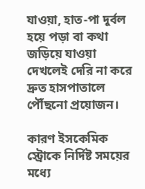যাওয়া, হাত-পা দুর্বল হয়ে পড়া বা কথা জড়িয়ে যাওয়া দেখলেই দেরি না করে দ্রুত হাসপাতালে পৌঁছনো প্রয়োজন।

কারণ ইসকেমিক স্ট্রোকে নির্দিষ্ট সময়ের মধ্যে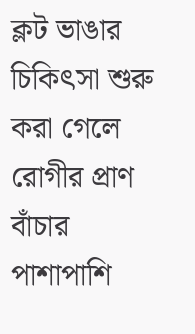ক্লট ভাঙার চিকিৎসা শুরু করা গেলে রোগীর প্রাণ বাঁচার পাশাপাশি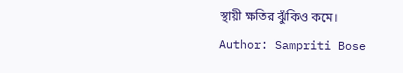স্থায়ী ক্ষতির ঝুঁকিও কমে।
Author: Sampriti Bose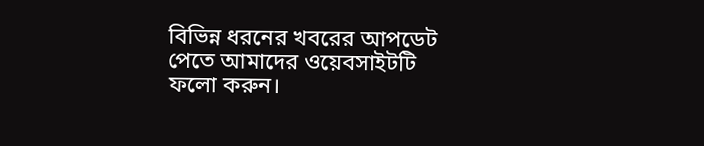বিভিন্ন ধরনের খবরের আপডেট পেতে আমাদের ওয়েবসাইটটি ফলো করুন।